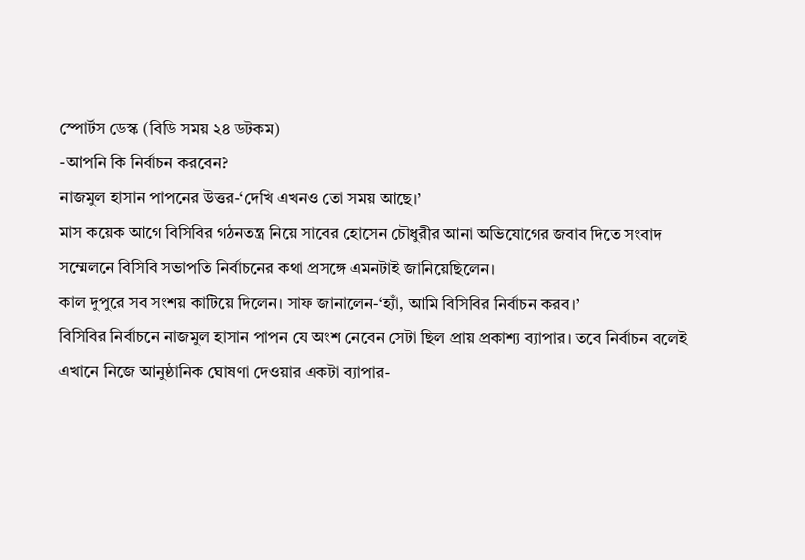স্পোর্টস ডেস্ক (বিডি সময় ২৪ ডটকম)
-আপনি কি নির্বাচন করবেন?
নাজমুল হাসান পাপনের উত্তর-‘দেখি এখনও তো সময় আছে।’
মাস কয়েক আগে বিসিবির গঠনতন্ত্র নিয়ে সাবের হোসেন চৌধুরীর আনা অভিযোগের জবাব দিতে সংবাদ সম্মেলনে বিসিবি সভাপতি নির্বাচনের কথা প্রসঙ্গে এমনটাই জানিয়েছিলেন।
কাল দুপুরে সব সংশয় কাটিয়ে দিলেন। সাফ জানালেন-‘হ্যাঁ, আমি বিসিবির নির্বাচন করব।’
বিসিবির নির্বাচনে নাজমুল হাসান পাপন যে অংশ নেবেন সেটা ছিল প্রায় প্রকাশ্য ব্যাপার। তবে নির্বাচন বলেই এখানে নিজে আনুষ্ঠানিক ঘোষণা দেওয়ার একটা ব্যাপার-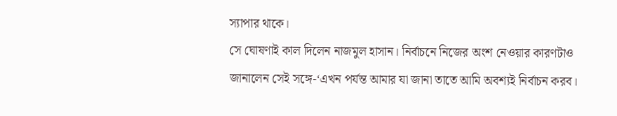স্যাপার থাকে।
সে ঘোষণাই কাল দিলেন নাজমুল হাসান। নির্বাচনে নিজের অংশ নেওয়ার কারণটাও জানালেন সেই সঙ্গে-‘এখন পর্যন্ত আমার যা জানা তাতে আমি অবশ্যই নির্বাচন করব।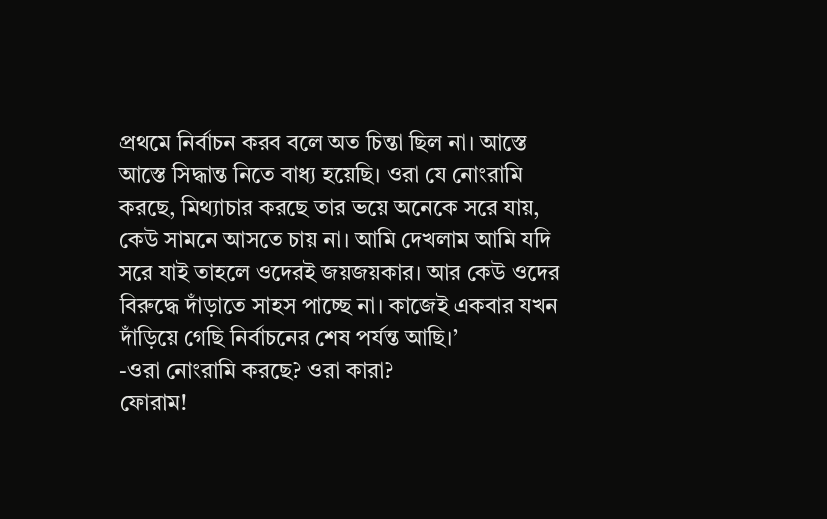প্রথমে নির্বাচন করব বলে অত চিন্তা ছিল না। আস্তে আস্তে সিদ্ধান্ত নিতে বাধ্য হয়েছি। ওরা যে নোংরামি করছে, মিথ্যাচার করছে তার ভয়ে অনেকে সরে যায়, কেউ সামনে আসতে চায় না। আমি দেখলাম আমি যদি সরে যাই তাহলে ওদেরই জয়জয়কার। আর কেউ ওদের বিরুদ্ধে দাঁড়াতে সাহস পাচ্ছে না। কাজেই একবার যখন দাঁড়িয়ে গেছি নির্বাচনের শেষ পর্যন্ত আছি।’
-ওরা নোংরামি করছে? ওরা কারা?
ফোরাম!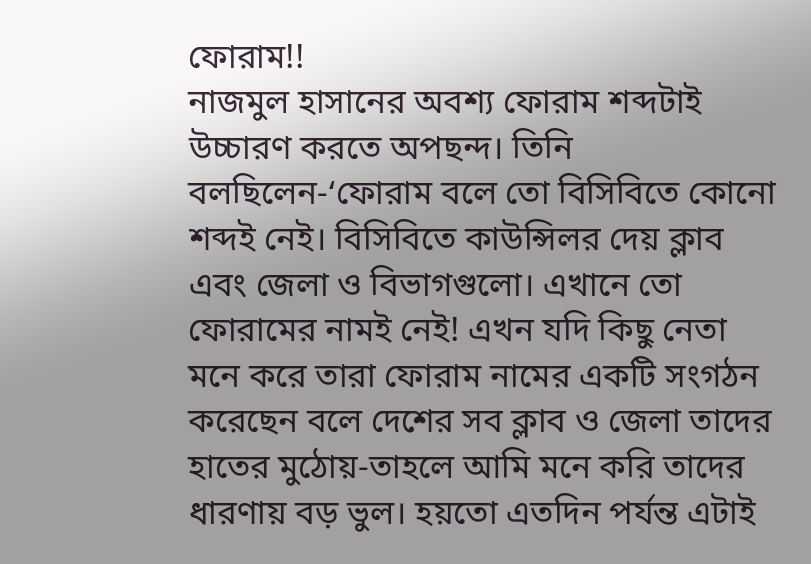ফোরাম!!
নাজমুল হাসানের অবশ্য ফোরাম শব্দটাই উচ্চারণ করতে অপছন্দ। তিনি বলছিলেন-‘ফোরাম বলে তো বিসিবিতে কোনো শব্দই নেই। বিসিবিতে কাউন্সিলর দেয় ক্লাব এবং জেলা ও বিভাগগুলো। এখানে তো ফোরামের নামই নেই! এখন যদি কিছু নেতা মনে করে তারা ফোরাম নামের একটি সংগঠন করেছেন বলে দেশের সব ক্লাব ও জেলা তাদের হাতের মুঠোয়-তাহলে আমি মনে করি তাদের ধারণায় বড় ভুল। হয়তো এতদিন পর্যন্ত এটাই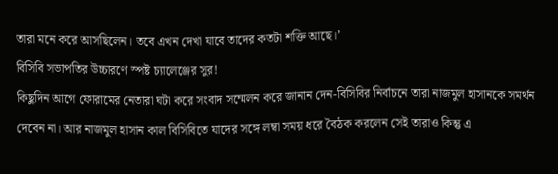তারা মনে করে আসছিলেন। তবে এখন দেখা যাবে তাদের কতটা শক্তি আছে।’
বিসিবি সভাপতির উচ্চারণে স্পষ্ট চ্যালেঞ্জের সুর!
কিছুদিন আগে ফোরামের নেতারা ঘটা করে সংবাদ সম্মেলন করে জানান দেন-বিসিবির নির্বাচনে তারা নাজমুল হাসানকে সমর্থন দেবেন না। আর নাজমুল হাসান কাল বিসিবিতে যাদের সঙ্গে লম্বা সময় ধরে বৈঠক করলেন সেই তারাও কিন্তু এ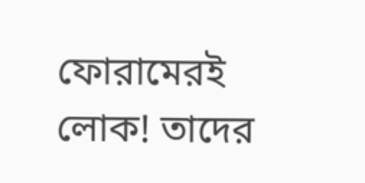ফোরামেরই লোক! তাদের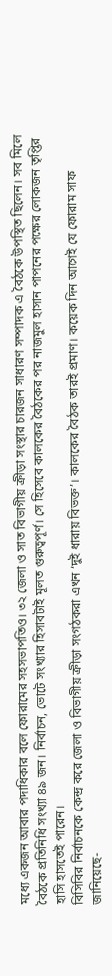মধ্যে একজন আবার পদাধিকার বলে ফোরামের সহসভাপতিও। ৩২ জেলা ও সাত বিভাগীয় ক্রীড়া সংস্থার চারজন সাধারণ সম্পাদক এ বৈঠকে উপস্থিত ছিলেন। সব মিলে বৈঠকে প্রতিনিধি সংখ্যা ৪৯ জন। নির্বাচন, ভোটে সংখ্যার হিসাবটাই মূলত গুরুত্বপূর্ণ। সে হিসেবে কালকের বৈঠকের পর নাজমুল হাসান পাপনের পক্ষের লোকজন তৃপ্তির হাসি হাসতেই পারেন।
বিসিবির নির্বাচনকে কেন্দ্র করে জেলা ও বিভাগীয় ক্রীড়া সংগঠকরা এখন ‘দুই ধারায় বিভক্ত’। কালকের বৈঠক তারই প্রমাণ। কয়েক দিন আগেই যে ফোরাম সাফ জানিয়েছে-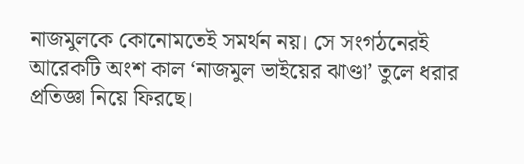নাজমুলকে কোনোমতেই সমর্থন নয়। সে সংগঠনেরই আরেকটি অংশ কাল ‘নাজমুল ভাইয়ের ঝাণ্ডা’ তুলে ধরার প্রতিজ্ঞা নিয়ে ফিরছে।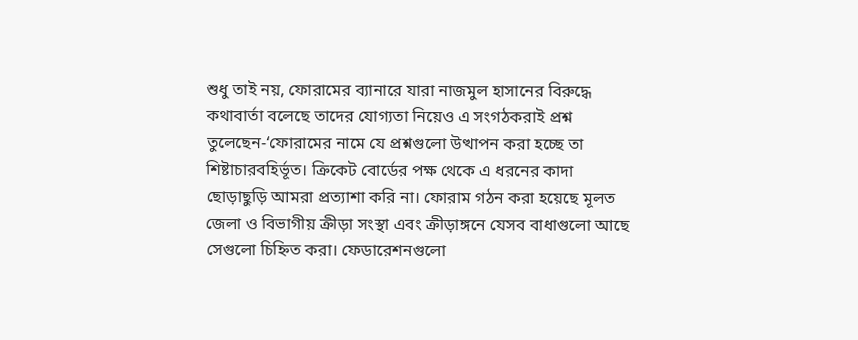শুধু তাই নয়, ফোরামের ব্যানারে যারা নাজমুল হাসানের বিরুদ্ধে কথাবার্তা বলেছে তাদের যোগ্যতা নিয়েও এ সংগঠকরাই প্রশ্ন তুলেছেন-‘ফোরামের নামে যে প্রশ্নগুলো উত্থাপন করা হচ্ছে তা শিষ্টাচারবহির্ভূত। ক্রিকেট বোর্ডের পক্ষ থেকে এ ধরনের কাদা ছোড়াছুড়ি আমরা প্রত্যাশা করি না। ফোরাম গঠন করা হয়েছে মূলত জেলা ও বিভাগীয় ক্রীড়া সংস্থা এবং ক্রীড়াঙ্গনে যেসব বাধাগুলো আছে সেগুলো চিহ্নিত করা। ফেডারেশনগুলো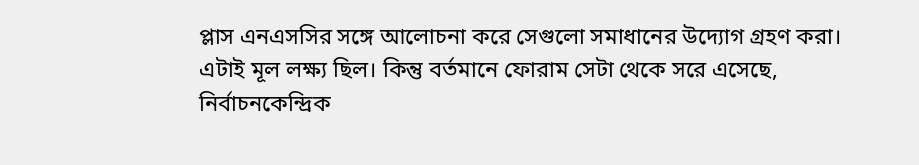প্লাস এনএসসির সঙ্গে আলোচনা করে সেগুলো সমাধানের উদ্যোগ গ্রহণ করা। এটাই মূল লক্ষ্য ছিল। কিন্তু বর্তমানে ফোরাম সেটা থেকে সরে এসেছে, নির্বাচনকেন্দ্রিক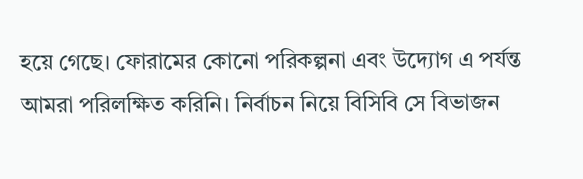হয়ে গেছে। ফোরামের কোনো পরিকল্পনা এবং উদ্যোগ এ পর্যন্ত আমরা পরিলক্ষিত করিনি। নির্বাচন নিয়ে বিসিবি সে বিভাজন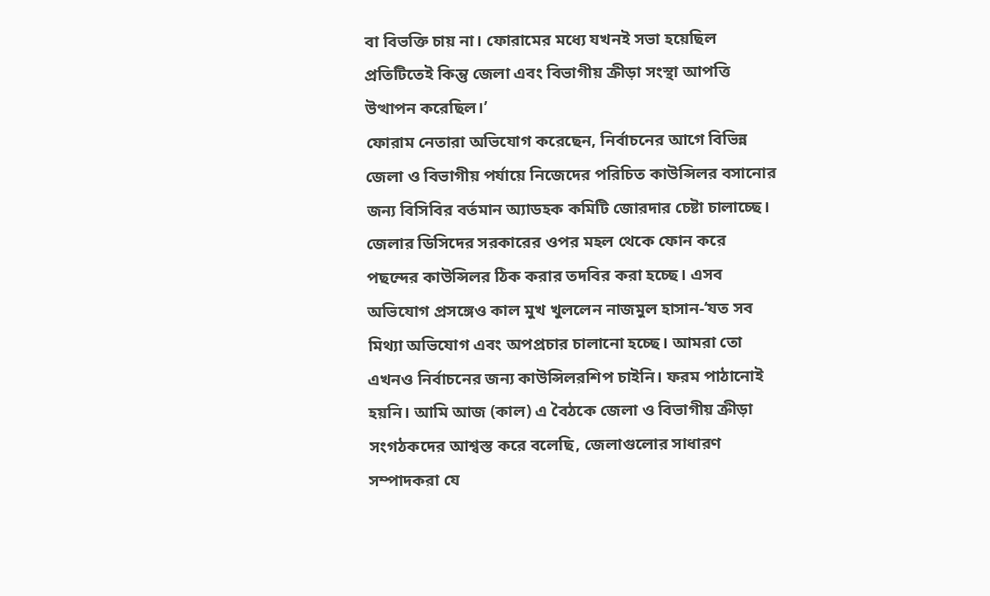বা বিভক্তি চায় না। ফোরামের মধ্যে যখনই সভা হয়েছিল প্রতিটিতেই কিন্তু জেলা এবং বিভাগীয় ক্রীড়া সংস্থা আপত্তি উত্থাপন করেছিল।’
ফোরাম নেতারা অভিযোগ করেছেন, নির্বাচনের আগে বিভিন্ন জেলা ও বিভাগীয় পর্যায়ে নিজেদের পরিচিত কাউন্সিলর বসানোর জন্য বিসিবির বর্তমান অ্যাডহক কমিটি জোরদার চেষ্টা চালাচ্ছে। জেলার ডিসিদের সরকারের ওপর মহল থেকে ফোন করে পছন্দের কাউন্সিলর ঠিক করার তদবির করা হচ্ছে। এসব অভিযোগ প্রসঙ্গেও কাল মুখ খুললেন নাজমুল হাসান-‘যত সব মিথ্যা অভিযোগ এবং অপপ্রচার চালানো হচ্ছে। আমরা তো এখনও নির্বাচনের জন্য কাউন্সিলরশিপ চাইনি। ফরম পাঠানোই হয়নি। আমি আজ (কাল) এ বৈঠকে জেলা ও বিভাগীয় ক্রীড়া সংগঠকদের আশ্বস্ত করে বলেছি, জেলাগুলোর সাধারণ সম্পাদকরা যে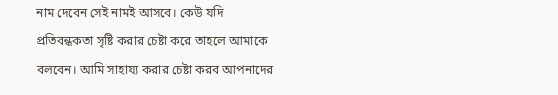নাম দেবেন সেই নামই আসবে। কেউ যদি প্রতিবন্ধকতা সৃষ্টি করার চেষ্টা করে তাহলে আমাকে বলবেন। আমি সাহায্য করার চেষ্টা করব আপনাদের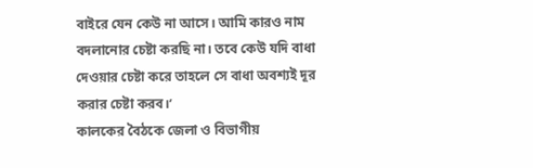বাইরে যেন কেউ না আসে। আমি কারও নাম বদলানোর চেষ্টা করছি না। তবে কেউ যদি বাধা দেওয়ার চেষ্টা করে তাহলে সে বাধা অবশ্যই দূর করার চেষ্টা করব।’
কালকের বৈঠকে জেলা ও বিভাগীয়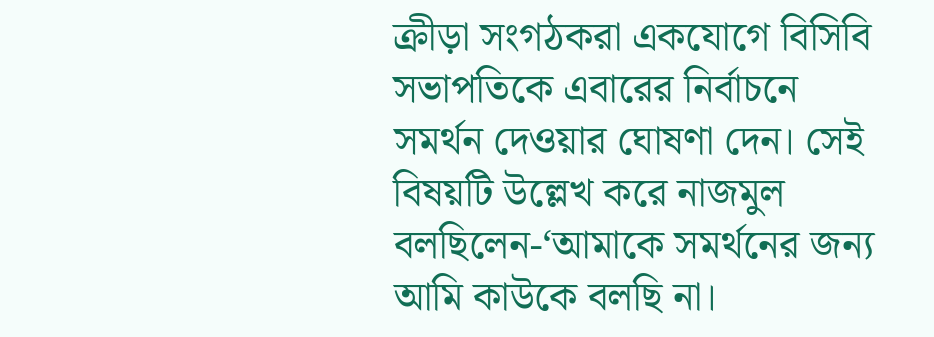ক্রীড়া সংগঠকরা একযোগে বিসিবি সভাপতিকে এবারের নির্বাচনে সমর্থন দেওয়ার ঘোষণা দেন। সেই বিষয়টি উল্লেখ করে নাজমুল বলছিলেন-‘আমাকে সমর্থনের জন্য আমি কাউকে বলছি না।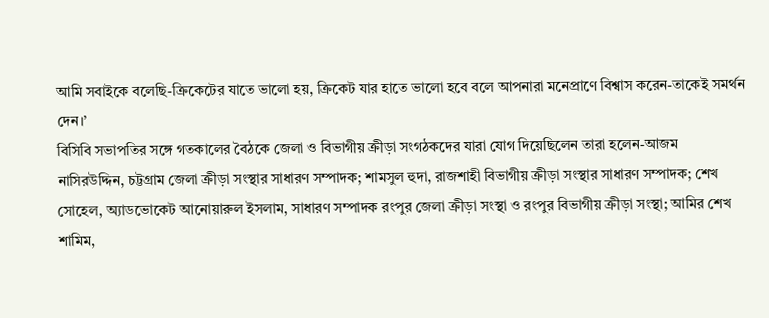আমি সবাইকে বলেছি-ক্রিকেটের যাতে ভালো হয়, ক্রিকেট যার হাতে ভালো হবে বলে আপনারা মনেপ্রাণে বিশ্বাস করেন-তাকেই সমর্থন দেন।’
বিসিবি সভাপতির সঙ্গে গতকালের বৈঠকে জেলা ও বিভাগীয় ক্রীড়া সংগঠকদের যারা যোগ দিয়েছিলেন তারা হলেন-আজম নাসিরউদ্দিন, চট্টগ্রাম জেলা ক্রীড়া সংস্থার সাধারণ সম্পাদক; শামসুল হুদা, রাজশাহী বিভাগীয় ক্রীড়া সংস্থার সাধারণ সম্পাদক; শেখ সোহেল, অ্যাডভোকেট আনোয়ারুল ইসলাম, সাধারণ সম্পাদক রংপুর জেলা ক্রীড়া সংস্থা ও রংপুর বিভাগীয় ক্রীড়া সংস্থা; আমির শেখ শামিম,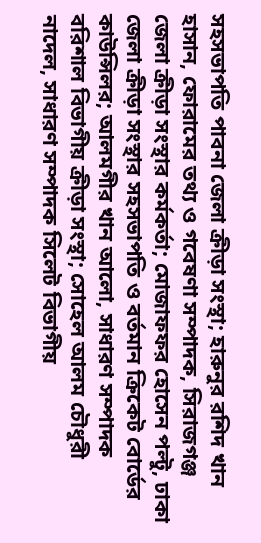সহসভাপতি পাবনা জেলা ক্রীড়া সংস্থা; হারুনুর রশিদ খান হাসান, ফোরামের তথ্য ও গবেষণা সম্পাদক, সিরাজগঞ্জ জেলা ক্রীড়া সংস্থার কর্মকর্তা; মোজাফফর হোসেন পল্টু, ঢাকা জেলা ক্রীড়া সংস্থার সহসভাপতি ও বর্তমান ক্রিকেট বোর্ডের কাউন্সিলর; আলমগীর খান আলো, সাধারণ সম্পাদক বরিশাল বিভাগীয় ক্রীড়া সংস্থা; সোহেল আলম চৌধুরী নাদেল, সাধারণ সম্পাদক সিলেট বিভাগীয়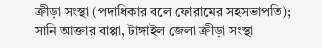ক্রীড়া সংস্থা (পদাধিকার বলে ফোরামের সহসভাপতি); সানি আক্তার বাপ্পা, টাঙ্গাইল জেলা ক্রীড়া সংস্থা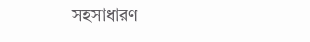সহসাধারণ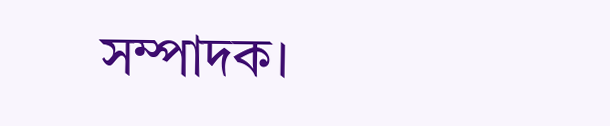সম্পাদক।